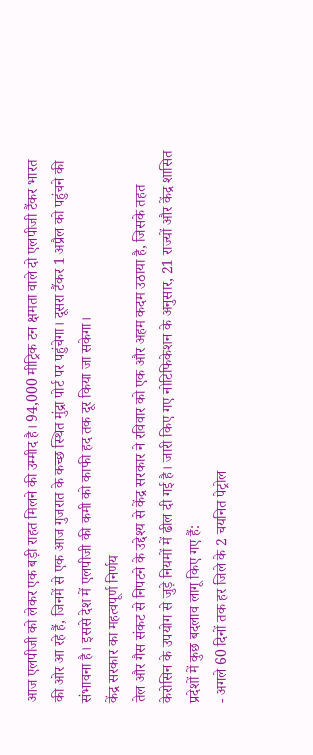आज एलपीजी को लेकर एक बड़ी राहत मिलने की उम्मीद है। 94,000 मीट्रिक टन क्षमता वाले दो एलपीजी टैंकर भारत की ओर आ रहे हैं, जिनमें से एक आज गुजरात के कच्छ स्थित मुंद्रा पोर्ट पर पहुंचेगा। दूसरा टैंकर 1 अप्रैल को पहुंचने की संभावना है। इससे देश में एलपीजी की कमी को काफी हद तक दूर किया जा सकेगा।
केंद्र सरकार का महत्वपूर्ण निर्णय
तेल और गैस संकट से निपटने के उद्देश्य से केंद्र सरकार ने रविवार को एक और अहम कदम उठाया है, जिसके तहत केरोसिन के उपयोग से जुड़े नियमों में ढील दी गई है। जारी किए गए नोटिफिकेशन के अनुसार, 21 राज्यों और केंद्र शासित प्रदेशों में कुछ बदलाव लागू किए गए हैं:
- अगले 60 दिनों तक हर जिले के 2 चयनित पेट्रोल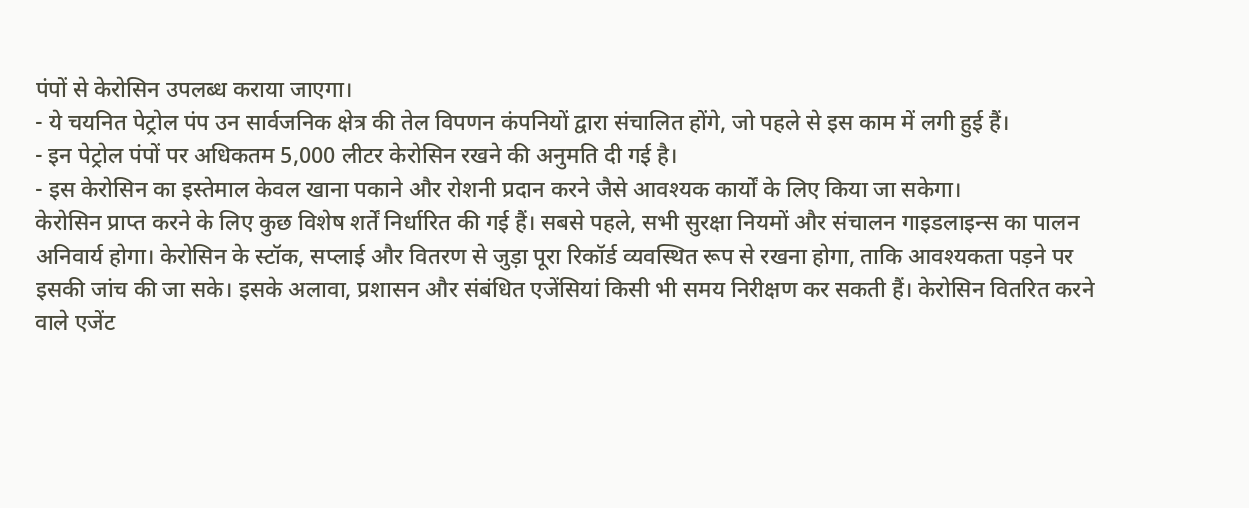पंपों से केरोसिन उपलब्ध कराया जाएगा।
- ये चयनित पेट्रोल पंप उन सार्वजनिक क्षेत्र की तेल विपणन कंपनियों द्वारा संचालित होंगे, जो पहले से इस काम में लगी हुई हैं।
- इन पेट्रोल पंपों पर अधिकतम 5,000 लीटर केरोसिन रखने की अनुमति दी गई है।
- इस केरोसिन का इस्तेमाल केवल खाना पकाने और रोशनी प्रदान करने जैसे आवश्यक कार्यों के लिए किया जा सकेगा।
केरोसिन प्राप्त करने के लिए कुछ विशेष शर्तें निर्धारित की गई हैं। सबसे पहले, सभी सुरक्षा नियमों और संचालन गाइडलाइन्स का पालन अनिवार्य होगा। केरोसिन के स्टॉक, सप्लाई और वितरण से जुड़ा पूरा रिकॉर्ड व्यवस्थित रूप से रखना होगा, ताकि आवश्यकता पड़ने पर इसकी जांच की जा सके। इसके अलावा, प्रशासन और संबंधित एजेंसियां किसी भी समय निरीक्षण कर सकती हैं। केरोसिन वितरित करने वाले एजेंट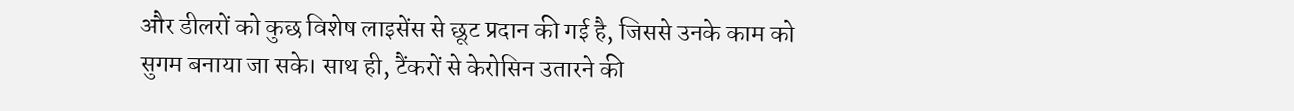और डीलरों को कुछ विशेष लाइसेंस से छूट प्रदान की गई है, जिससे उनके काम को सुगम बनाया जा सके। साथ ही, टैंकरों से केरोसिन उतारने की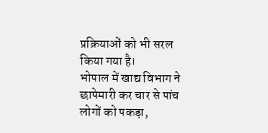प्रक्रियाओं को भी सरल किया गया है।
भोपाल में खाद्य विभाग ने छापेमारी कर चार से पांच लोगों को पकड़ा,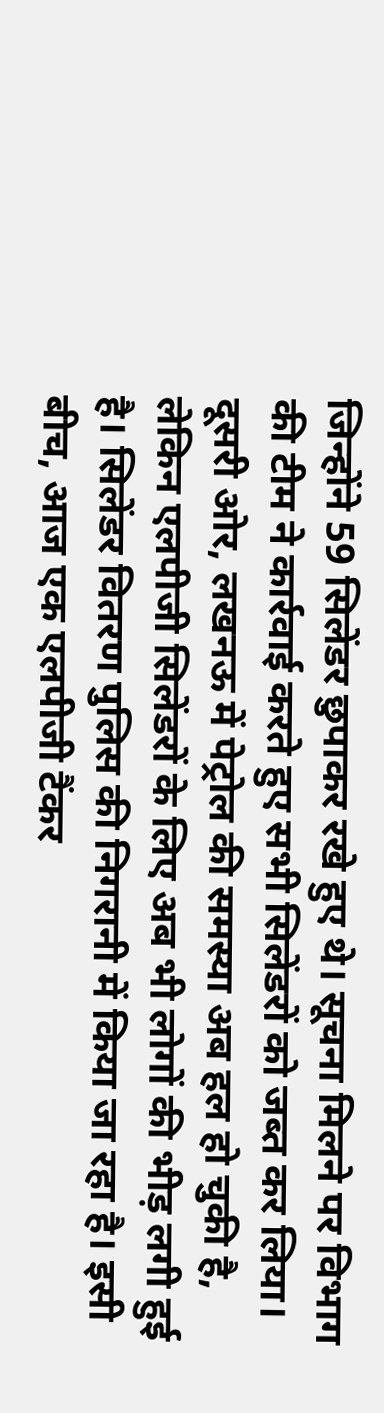जिन्होंने 59 सिलेंडर छुपाकर रखे हुए थे। सूचना मिलने पर विभाग की टीम ने कार्रवाई करते हुए सभी सिलेंडरों को जब्त कर लिया। दूसरी ओर, लखनऊ में पेट्रोल की समस्या अब हल हो चुकी है, लेकिन एलपीजी सिलेंडरों के लिए अब भी लोगों की भीड़ लगी हुई है। सिलेंडर वितरण पुलिस की निगरानी में किया जा रहा है। इसी बीच, आज एक एलपीजी टैंकर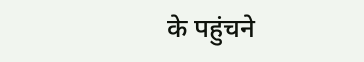के पहुंचने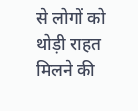से लोगों को थोड़ी राहत मिलने की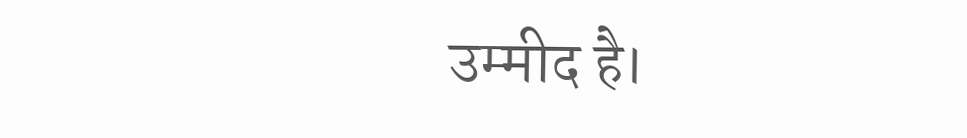उम्मीद है।